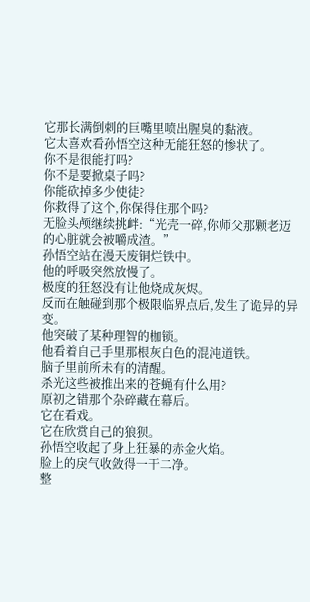它那长满倒刺的巨嘴里喷出腥臭的黏液。
它太喜欢看孙悟空这种无能狂怒的惨状了。
你不是很能打吗?
你不是要掀桌子吗?
你能砍掉多少使徒?
你救得了这个,你保得住那个吗?
无脸头颅继续挑衅:“光壳一碎,你师父那颗老迈的心脏就会被嚼成渣。”
孙悟空站在漫天废铜烂铁中。
他的呼吸突然放慢了。
极度的狂怒没有让他烧成灰烬。
反而在触碰到那个极限临界点后,发生了诡异的异变。
他突破了某种理智的枷锁。
他看着自己手里那根灰白色的混沌道铁。
脑子里前所未有的清醒。
杀光这些被推出来的苍蝇有什么用?
原初之错那个杂碎藏在幕后。
它在看戏。
它在欣赏自己的狼狈。
孙悟空收起了身上狂暴的赤金火焰。
脸上的戾气收敛得一干二净。
整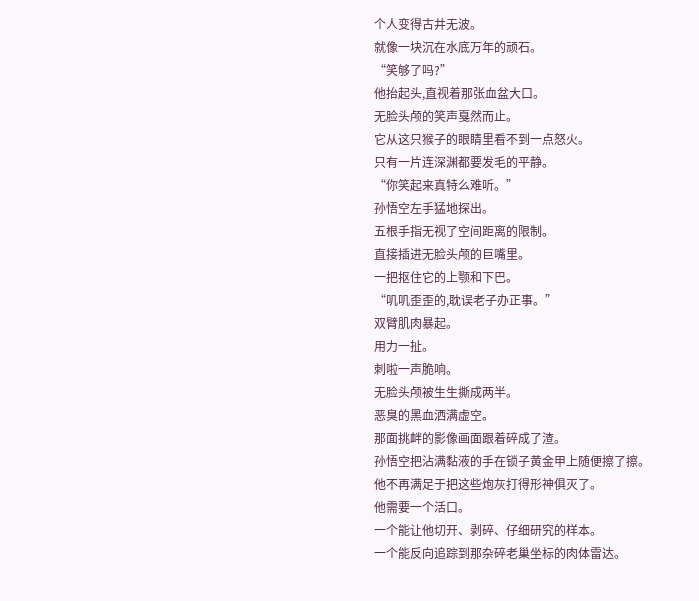个人变得古井无波。
就像一块沉在水底万年的顽石。
“笑够了吗?”
他抬起头,直视着那张血盆大口。
无脸头颅的笑声戛然而止。
它从这只猴子的眼睛里看不到一点怒火。
只有一片连深渊都要发毛的平静。
“你笑起来真特么难听。”
孙悟空左手猛地探出。
五根手指无视了空间距离的限制。
直接插进无脸头颅的巨嘴里。
一把抠住它的上颚和下巴。
“叽叽歪歪的,耽误老子办正事。”
双臂肌肉暴起。
用力一扯。
刺啦一声脆响。
无脸头颅被生生撕成两半。
恶臭的黑血洒满虚空。
那面挑衅的影像画面跟着碎成了渣。
孙悟空把沾满黏液的手在锁子黄金甲上随便擦了擦。
他不再满足于把这些炮灰打得形神俱灭了。
他需要一个活口。
一个能让他切开、剥碎、仔细研究的样本。
一个能反向追踪到那杂碎老巢坐标的肉体雷达。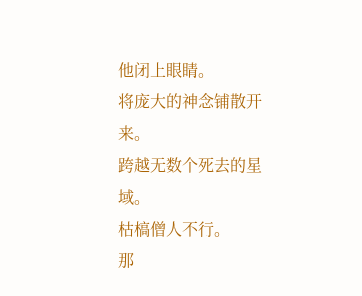他闭上眼睛。
将庞大的神念铺散开来。
跨越无数个死去的星域。
枯槁僧人不行。
那